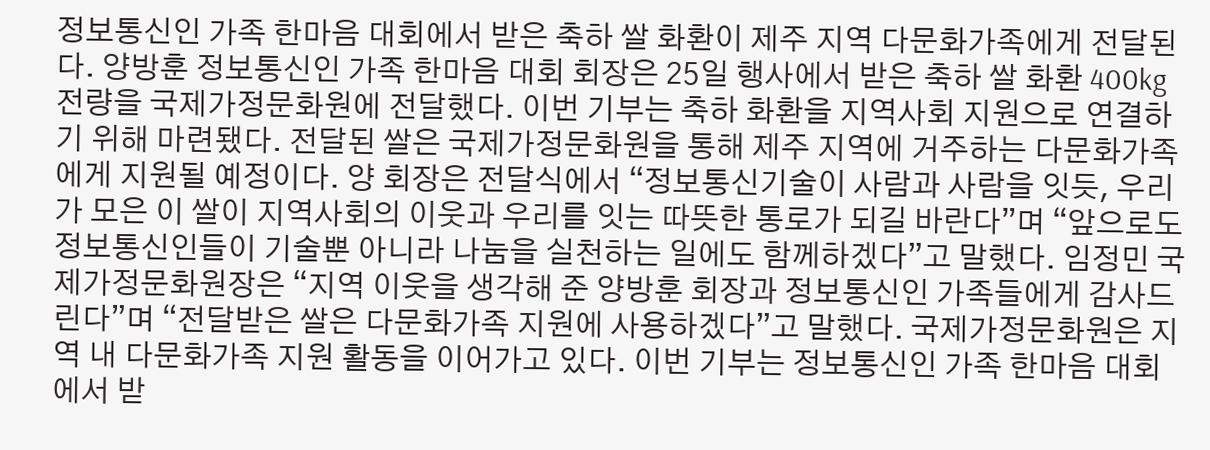정보통신인 가족 한마음 대회에서 받은 축하 쌀 화환이 제주 지역 다문화가족에게 전달된다. 양방훈 정보통신인 가족 한마음 대회 회장은 25일 행사에서 받은 축하 쌀 화환 400kg 전량을 국제가정문화원에 전달했다. 이번 기부는 축하 화환을 지역사회 지원으로 연결하기 위해 마련됐다. 전달된 쌀은 국제가정문화원을 통해 제주 지역에 거주하는 다문화가족에게 지원될 예정이다. 양 회장은 전달식에서 “정보통신기술이 사람과 사람을 잇듯, 우리가 모은 이 쌀이 지역사회의 이웃과 우리를 잇는 따뜻한 통로가 되길 바란다”며 “앞으로도 정보통신인들이 기술뿐 아니라 나눔을 실천하는 일에도 함께하겠다”고 말했다. 임정민 국제가정문화원장은 “지역 이웃을 생각해 준 양방훈 회장과 정보통신인 가족들에게 감사드린다”며 “전달받은 쌀은 다문화가족 지원에 사용하겠다”고 말했다. 국제가정문화원은 지역 내 다문화가족 지원 활동을 이어가고 있다. 이번 기부는 정보통신인 가족 한마음 대회에서 받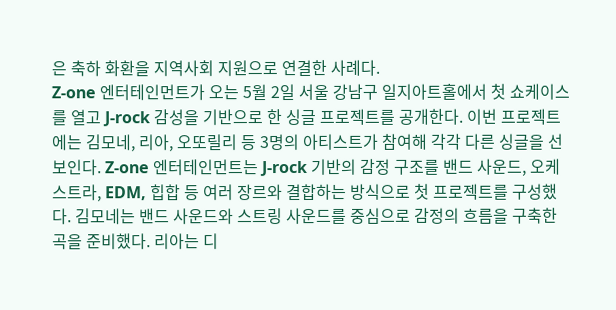은 축하 화환을 지역사회 지원으로 연결한 사례다.
Z-one 엔터테인먼트가 오는 5월 2일 서울 강남구 일지아트홀에서 첫 쇼케이스를 열고 J-rock 감성을 기반으로 한 싱글 프로젝트를 공개한다. 이번 프로젝트에는 김모네, 리아, 오또릴리 등 3명의 아티스트가 참여해 각각 다른 싱글을 선보인다. Z-one 엔터테인먼트는 J-rock 기반의 감정 구조를 밴드 사운드, 오케스트라, EDM, 힙합 등 여러 장르와 결합하는 방식으로 첫 프로젝트를 구성했다. 김모네는 밴드 사운드와 스트링 사운드를 중심으로 감정의 흐름을 구축한 곡을 준비했다. 리아는 디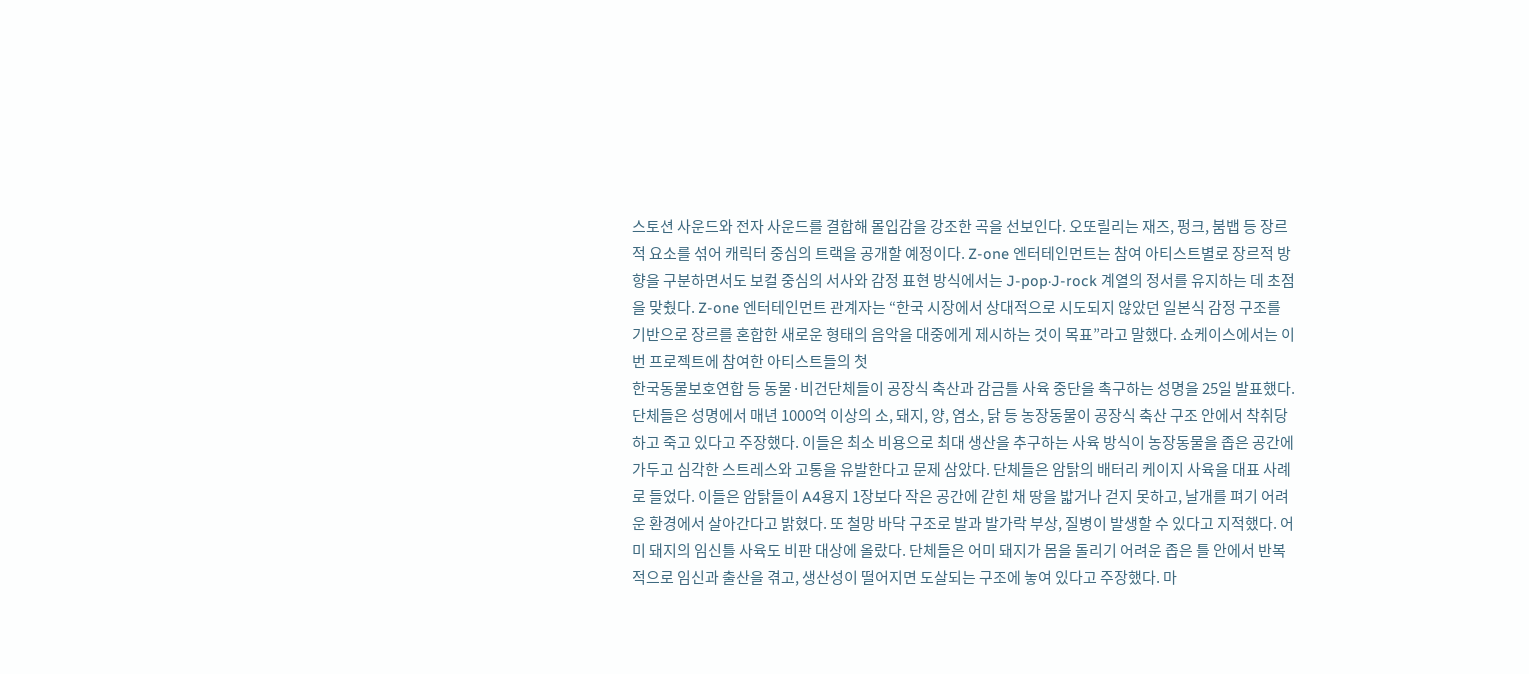스토션 사운드와 전자 사운드를 결합해 몰입감을 강조한 곡을 선보인다. 오또릴리는 재즈, 펑크, 붐뱁 등 장르적 요소를 섞어 캐릭터 중심의 트랙을 공개할 예정이다. Z-one 엔터테인먼트는 참여 아티스트별로 장르적 방향을 구분하면서도 보컬 중심의 서사와 감정 표현 방식에서는 J-pop·J-rock 계열의 정서를 유지하는 데 초점을 맞췄다. Z-one 엔터테인먼트 관계자는 “한국 시장에서 상대적으로 시도되지 않았던 일본식 감정 구조를 기반으로 장르를 혼합한 새로운 형태의 음악을 대중에게 제시하는 것이 목표”라고 말했다. 쇼케이스에서는 이번 프로젝트에 참여한 아티스트들의 첫
한국동물보호연합 등 동물·비건단체들이 공장식 축산과 감금틀 사육 중단을 촉구하는 성명을 25일 발표했다. 단체들은 성명에서 매년 1000억 이상의 소, 돼지, 양, 염소, 닭 등 농장동물이 공장식 축산 구조 안에서 착취당하고 죽고 있다고 주장했다. 이들은 최소 비용으로 최대 생산을 추구하는 사육 방식이 농장동물을 좁은 공간에 가두고 심각한 스트레스와 고통을 유발한다고 문제 삼았다. 단체들은 암탉의 배터리 케이지 사육을 대표 사례로 들었다. 이들은 암탉들이 A4용지 1장보다 작은 공간에 갇힌 채 땅을 밟거나 걷지 못하고, 날개를 펴기 어려운 환경에서 살아간다고 밝혔다. 또 철망 바닥 구조로 발과 발가락 부상, 질병이 발생할 수 있다고 지적했다. 어미 돼지의 임신틀 사육도 비판 대상에 올랐다. 단체들은 어미 돼지가 몸을 돌리기 어려운 좁은 틀 안에서 반복적으로 임신과 출산을 겪고, 생산성이 떨어지면 도살되는 구조에 놓여 있다고 주장했다. 마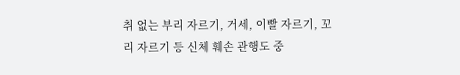취 없는 부리 자르기, 거세, 이빨 자르기, 꼬리 자르기 등 신체 훼손 관행도 중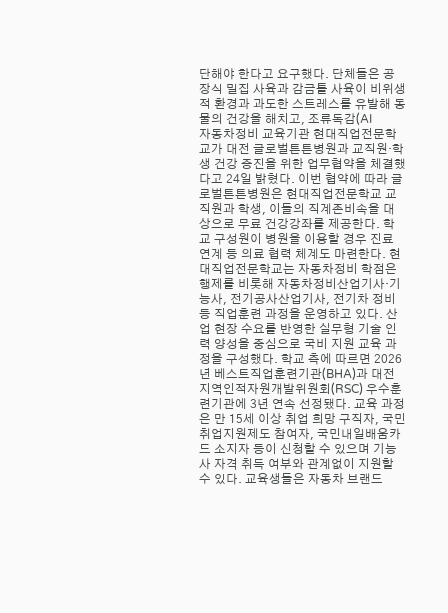단해야 한다고 요구했다. 단체들은 공장식 밀집 사육과 감금틀 사육이 비위생적 환경과 과도한 스트레스를 유발해 동물의 건강을 해치고, 조류독감(AI
자동차정비 교육기관 현대직업전문학교가 대전 글로벌튼튼병원과 교직원·학생 건강 증진을 위한 업무협약을 체결했다고 24일 밝혔다. 이번 협약에 따라 글로벌튼튼병원은 현대직업전문학교 교직원과 학생, 이들의 직계존비속을 대상으로 무료 건강강좌를 제공한다. 학교 구성원이 병원을 이용할 경우 진료 연계 등 의료 협력 체계도 마련한다. 현대직업전문학교는 자동차정비 학점은행제를 비롯해 자동차정비산업기사·기능사, 전기공사산업기사, 전기차 정비 등 직업훈련 과정을 운영하고 있다. 산업 현장 수요를 반영한 실무형 기술 인력 양성을 중심으로 국비 지원 교육 과정을 구성했다. 학교 측에 따르면 2026년 베스트직업훈련기관(BHA)과 대전 지역인적자원개발위원회(RSC) 우수훈련기관에 3년 연속 선정됐다. 교육 과정은 만 15세 이상 취업 희망 구직자, 국민취업지원제도 참여자, 국민내일배움카드 소지자 등이 신청할 수 있으며 기능사 자격 취득 여부와 관계없이 지원할 수 있다. 교육생들은 자동차 브랜드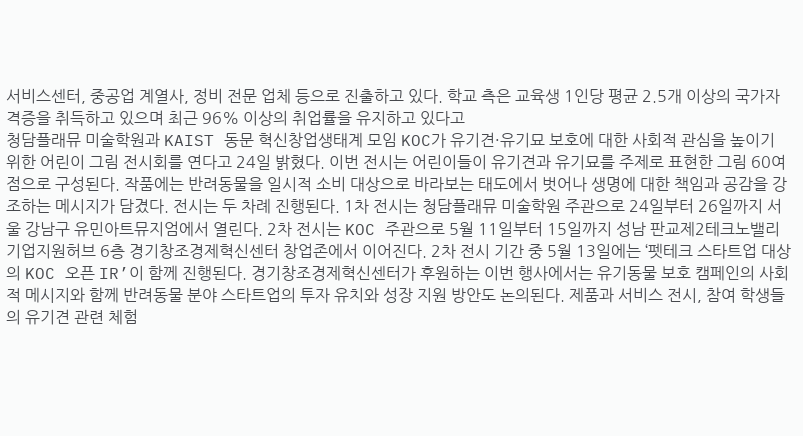서비스센터, 중공업 계열사, 정비 전문 업체 등으로 진출하고 있다. 학교 측은 교육생 1인당 평균 2.5개 이상의 국가자격증을 취득하고 있으며 최근 96% 이상의 취업률을 유지하고 있다고
청담플래뮤 미술학원과 KAIST 동문 혁신창업생태계 모임 KOC가 유기견·유기묘 보호에 대한 사회적 관심을 높이기 위한 어린이 그림 전시회를 연다고 24일 밝혔다. 이번 전시는 어린이들이 유기견과 유기묘를 주제로 표현한 그림 60여 점으로 구성된다. 작품에는 반려동물을 일시적 소비 대상으로 바라보는 태도에서 벗어나 생명에 대한 책임과 공감을 강조하는 메시지가 담겼다. 전시는 두 차례 진행된다. 1차 전시는 청담플래뮤 미술학원 주관으로 24일부터 26일까지 서울 강남구 유민아트뮤지엄에서 열린다. 2차 전시는 KOC 주관으로 5월 11일부터 15일까지 성남 판교제2테크노밸리 기업지원허브 6층 경기창조경제혁신센터 창업존에서 이어진다. 2차 전시 기간 중 5월 13일에는 ‘펫테크 스타트업 대상의 KOC 오픈 IR’이 함께 진행된다. 경기창조경제혁신센터가 후원하는 이번 행사에서는 유기동물 보호 캠페인의 사회적 메시지와 함께 반려동물 분야 스타트업의 투자 유치와 성장 지원 방안도 논의된다. 제품과 서비스 전시, 참여 학생들의 유기견 관련 체험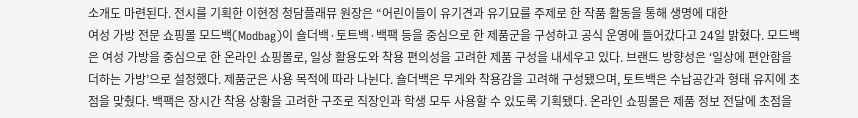소개도 마련된다. 전시를 기획한 이현정 청담플래뮤 원장은 “어린이들이 유기견과 유기묘를 주제로 한 작품 활동을 통해 생명에 대한
여성 가방 전문 쇼핑몰 모드백(Modbag)이 숄더백·토트백·백팩 등을 중심으로 한 제품군을 구성하고 공식 운영에 들어갔다고 24일 밝혔다. 모드백은 여성 가방을 중심으로 한 온라인 쇼핑몰로, 일상 활용도와 착용 편의성을 고려한 제품 구성을 내세우고 있다. 브랜드 방향성은 ‘일상에 편안함을 더하는 가방’으로 설정했다. 제품군은 사용 목적에 따라 나뉜다. 숄더백은 무게와 착용감을 고려해 구성됐으며, 토트백은 수납공간과 형태 유지에 초점을 맞췄다. 백팩은 장시간 착용 상황을 고려한 구조로 직장인과 학생 모두 사용할 수 있도록 기획됐다. 온라인 쇼핑몰은 제품 정보 전달에 초점을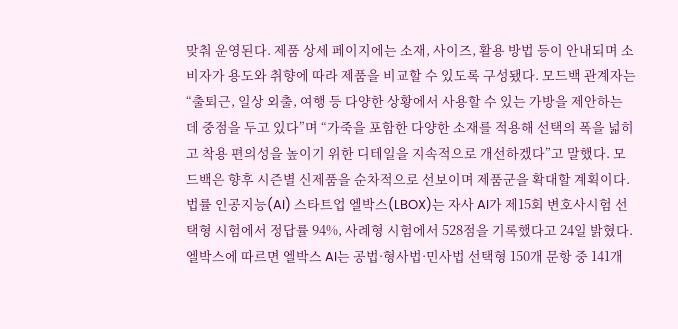맞춰 운영된다. 제품 상세 페이지에는 소재, 사이즈, 활용 방법 등이 안내되며 소비자가 용도와 취향에 따라 제품을 비교할 수 있도록 구성됐다. 모드백 관계자는 “출퇴근, 일상 외출, 여행 등 다양한 상황에서 사용할 수 있는 가방을 제안하는 데 중점을 두고 있다”며 “가죽을 포함한 다양한 소재를 적용해 선택의 폭을 넓히고 착용 편의성을 높이기 위한 디테일을 지속적으로 개선하겠다”고 말했다. 모드백은 향후 시즌별 신제품을 순차적으로 선보이며 제품군을 확대할 계획이다.
법률 인공지능(AI) 스타트업 엘박스(LBOX)는 자사 AI가 제15회 변호사시험 선택형 시험에서 정답률 94%, 사례형 시험에서 528점을 기록했다고 24일 밝혔다. 엘박스에 따르면 엘박스 AI는 공법·형사법·민사법 선택형 150개 문항 중 141개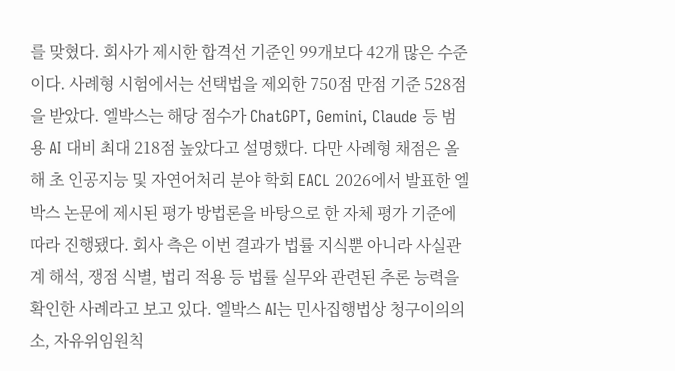를 맞혔다. 회사가 제시한 합격선 기준인 99개보다 42개 많은 수준이다. 사례형 시험에서는 선택법을 제외한 750점 만점 기준 528점을 받았다. 엘박스는 해당 점수가 ChatGPT, Gemini, Claude 등 범용 AI 대비 최대 218점 높았다고 설명했다. 다만 사례형 채점은 올해 초 인공지능 및 자연어처리 분야 학회 EACL 2026에서 발표한 엘박스 논문에 제시된 평가 방법론을 바탕으로 한 자체 평가 기준에 따라 진행됐다. 회사 측은 이번 결과가 법률 지식뿐 아니라 사실관계 해석, 쟁점 식별, 법리 적용 등 법률 실무와 관련된 추론 능력을 확인한 사례라고 보고 있다. 엘박스 AI는 민사집행법상 청구이의의 소, 자유위임원칙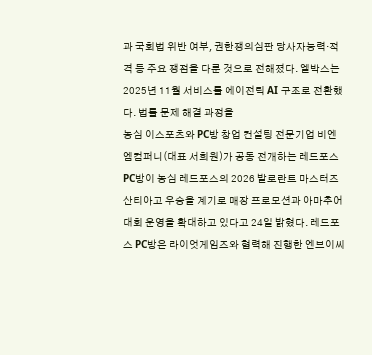과 국회법 위반 여부, 권한쟁의심판 당사자능력·적격 등 주요 쟁점을 다룬 것으로 전해졌다. 엘박스는 2025년 11월 서비스를 에이전틱 AI 구조로 전환했다. 법률 문제 해결 과정을
농심 이스포츠와 PC방 창업 컨설팅 전문기업 비엔엠컴퍼니(대표 서희원)가 공동 전개하는 레드포스 PC방이 농심 레드포스의 2026 발로란트 마스터즈 산티아고 우승을 계기로 매장 프로모션과 아마추어 대회 운영을 확대하고 있다고 24일 밝혔다. 레드포스 PC방은 라이엇게임즈와 협력해 진행한 엔브이씨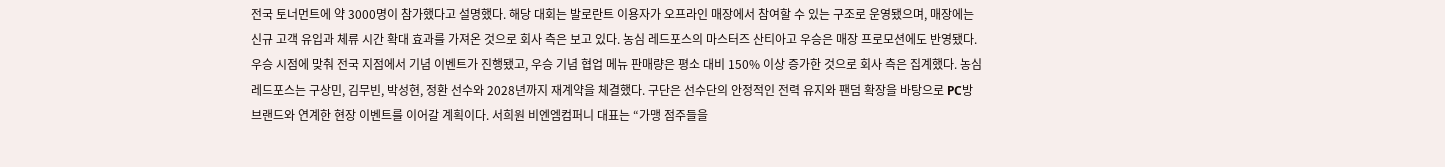전국 토너먼트에 약 3000명이 참가했다고 설명했다. 해당 대회는 발로란트 이용자가 오프라인 매장에서 참여할 수 있는 구조로 운영됐으며, 매장에는 신규 고객 유입과 체류 시간 확대 효과를 가져온 것으로 회사 측은 보고 있다. 농심 레드포스의 마스터즈 산티아고 우승은 매장 프로모션에도 반영됐다. 우승 시점에 맞춰 전국 지점에서 기념 이벤트가 진행됐고, 우승 기념 협업 메뉴 판매량은 평소 대비 150% 이상 증가한 것으로 회사 측은 집계했다. 농심 레드포스는 구상민, 김무빈, 박성현, 정환 선수와 2028년까지 재계약을 체결했다. 구단은 선수단의 안정적인 전력 유지와 팬덤 확장을 바탕으로 PC방 브랜드와 연계한 현장 이벤트를 이어갈 계획이다. 서희원 비엔엠컴퍼니 대표는 “가맹 점주들을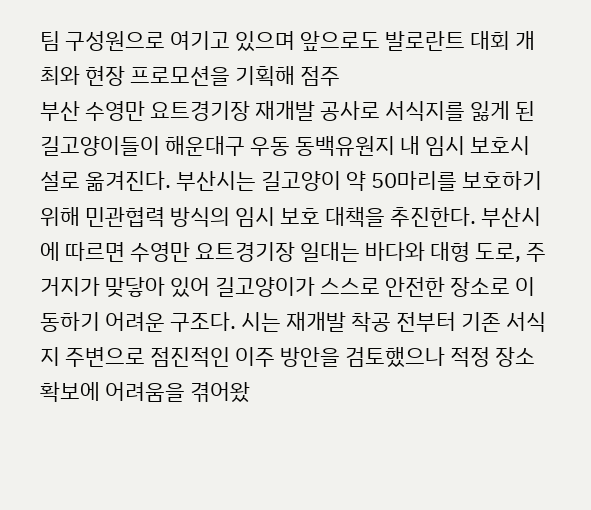팀 구성원으로 여기고 있으며 앞으로도 발로란트 대회 개최와 현장 프로모션을 기획해 점주
부산 수영만 요트경기장 재개발 공사로 서식지를 잃게 된 길고양이들이 해운대구 우동 동백유원지 내 임시 보호시설로 옮겨진다. 부산시는 길고양이 약 50마리를 보호하기 위해 민관협력 방식의 임시 보호 대책을 추진한다. 부산시에 따르면 수영만 요트경기장 일대는 바다와 대형 도로, 주거지가 맞닿아 있어 길고양이가 스스로 안전한 장소로 이동하기 어려운 구조다. 시는 재개발 착공 전부터 기존 서식지 주변으로 점진적인 이주 방안을 검토했으나 적정 장소 확보에 어려움을 겪어왔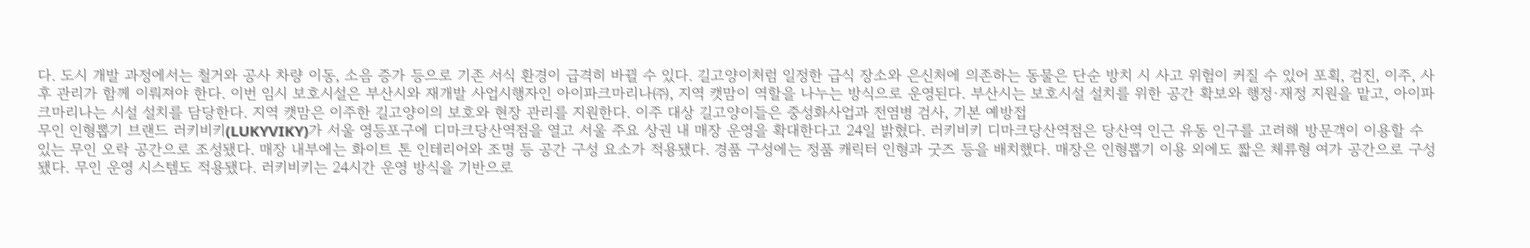다. 도시 개발 과정에서는 철거와 공사 차량 이동, 소음 증가 등으로 기존 서식 환경이 급격히 바뀔 수 있다. 길고양이처럼 일정한 급식 장소와 은신처에 의존하는 동물은 단순 방치 시 사고 위험이 커질 수 있어 포획, 검진, 이주, 사후 관리가 함께 이뤄져야 한다. 이번 임시 보호시설은 부산시와 재개발 사업시행자인 아이파크마리나㈜, 지역 캣맘이 역할을 나누는 방식으로 운영된다. 부산시는 보호시설 설치를 위한 공간 확보와 행정·재정 지원을 맡고, 아이파크마리나는 시설 설치를 담당한다. 지역 캣맘은 이주한 길고양이의 보호와 현장 관리를 지원한다. 이주 대상 길고양이들은 중성화사업과 전염병 검사, 기본 예방접
무인 인형뽑기 브랜드 러키비키(LUKYVIKY)가 서울 영등포구에 디마크당산역점을 열고 서울 주요 상권 내 매장 운영을 확대한다고 24일 밝혔다. 러키비키 디마크당산역점은 당산역 인근 유동 인구를 고려해 방문객이 이용할 수 있는 무인 오락 공간으로 조성됐다. 매장 내부에는 화이트 톤 인테리어와 조명 등 공간 구성 요소가 적용됐다. 경품 구성에는 정품 캐릭터 인형과 굿즈 등을 배치했다. 매장은 인형뽑기 이용 외에도 짧은 체류형 여가 공간으로 구성됐다. 무인 운영 시스템도 적용됐다. 러키비키는 24시간 운영 방식을 기반으로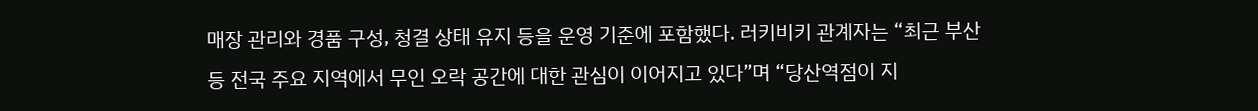매장 관리와 경품 구성, 청결 상태 유지 등을 운영 기준에 포함했다. 러키비키 관계자는 “최근 부산 등 전국 주요 지역에서 무인 오락 공간에 대한 관심이 이어지고 있다”며 “당산역점이 지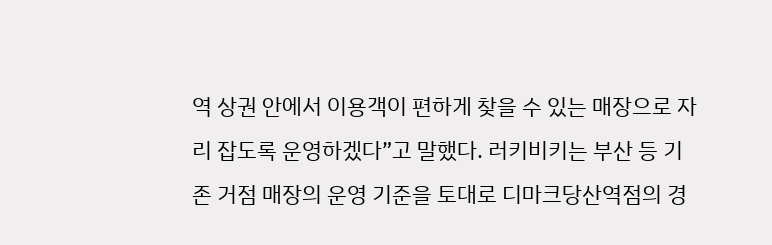역 상권 안에서 이용객이 편하게 찾을 수 있는 매장으로 자리 잡도록 운영하겠다”고 말했다. 러키비키는 부산 등 기존 거점 매장의 운영 기준을 토대로 디마크당산역점의 경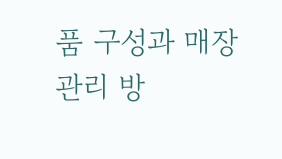품 구성과 매장 관리 방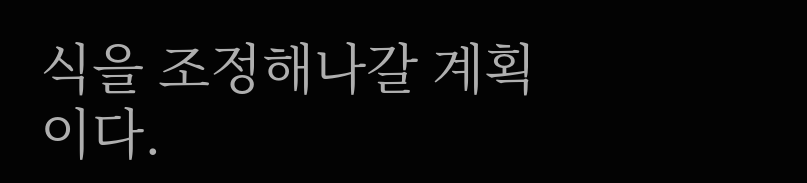식을 조정해나갈 계획이다.